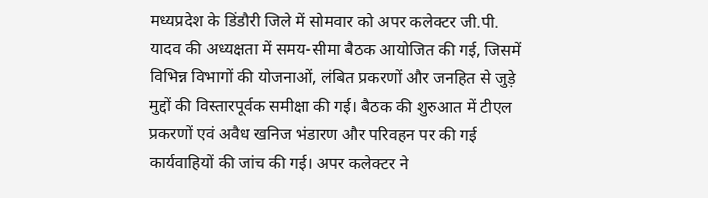मध्यप्रदेश के डिंडौरी जिले में सोमवार को अपर कलेक्टर जी.पी. यादव की अध्यक्षता में समय-सीमा बैठक आयोजित की गई, जिसमें विभिन्न विभागों की योजनाओं, लंबित प्रकरणों और जनहित से जुड़े मुद्दों की विस्तारपूर्वक समीक्षा की गई। बैठक की शुरुआत में टीएल प्रकरणों एवं अवैध खनिज भंडारण और परिवहन पर की गई कार्यवाहियों की जांच की गई। अपर कलेक्टर ने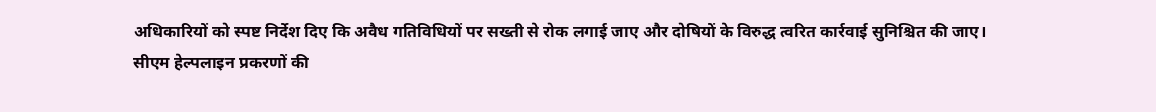अधिकारियों को स्पष्ट निर्देश दिए कि अवैध गतिविधियों पर सख्ती से रोक लगाई जाए और दोषियों के विरुद्ध त्वरित कार्रवाई सुनिश्चित की जाए।
सीएम हेल्पलाइन प्रकरणों की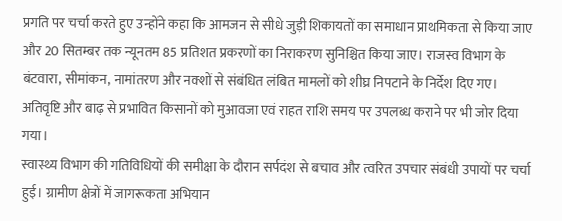प्रगति पर चर्चा करते हुए उन्होंने कहा कि आमजन से सीधे जुड़ी शिकायतों का समाधान प्राथमिकता से किया जाए और 20 सितम्बर तक न्यूनतम 85 प्रतिशत प्रकरणों का निराकरण सुनिश्चित किया जाए। राजस्व विभाग के बंटवारा, सीमांकन, नामांतरण और नक्शों से संबंधित लंबित मामलों को शीघ्र निपटाने के निर्देश दिए गए। अतिवृष्टि और बाढ़ से प्रभावित किसानों को मुआवजा एवं राहत राशि समय पर उपलब्ध कराने पर भी जोर दिया गया।
स्वास्थ्य विभाग की गतिविधियों की समीक्षा के दौरान सर्पदंश से बचाव और त्वरित उपचार संबंधी उपायों पर चर्चा हुई। ग्रामीण क्षेत्रों में जागरूकता अभियान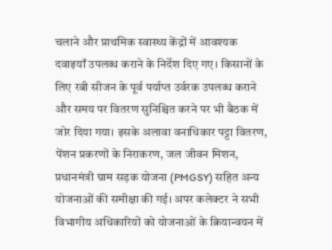चलाने और प्राथमिक स्वास्थ्य केंद्रों में आवश्यक दवाइयाँ उपलब्ध कराने के निर्देश दिए गए। किसानों के लिए रबी सीजन के पूर्व पर्याप्त उर्वरक उपलब्ध कराने और समय पर वितरण सुनिश्चित करने पर भी बैठक में जोर दिया गया। इसके अलावा वनाधिकार पट्टा वितरण, पेंशन प्रकरणों के निराकरण, जल जीवन मिशन, प्रधानमंत्री ग्राम सड़क योजना (PMGSY) सहित अन्य योजनाओं की समीक्षा की गई। अपर कलेक्टर ने सभी विभागीय अधिकारियों को योजनाओं के क्रियान्वयन में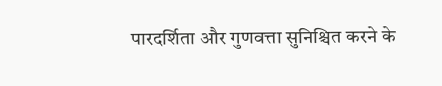पारदर्शिता और गुणवत्ता सुनिश्चित करने के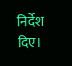निर्देश दिए।